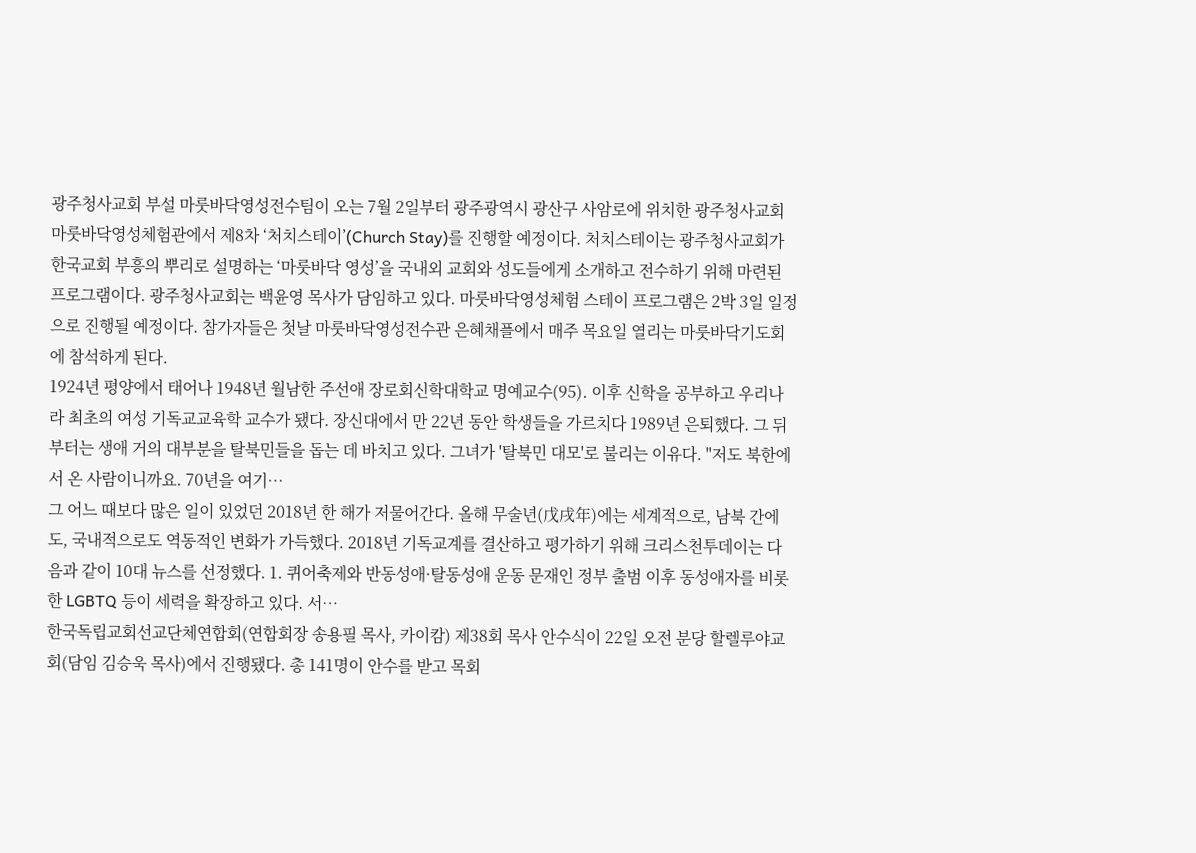광주청사교회 부설 마룻바닥영성전수팀이 오는 7월 2일부터 광주광역시 광산구 사암로에 위치한 광주청사교회 마룻바닥영성체험관에서 제8차 ‘처치스테이’(Church Stay)를 진행할 예정이다. 처치스테이는 광주청사교회가 한국교회 부흥의 뿌리로 설명하는 ‘마룻바닥 영성’을 국내외 교회와 성도들에게 소개하고 전수하기 위해 마련된 프로그램이다. 광주청사교회는 백윤영 목사가 담임하고 있다. 마룻바닥영성체험 스테이 프로그램은 2박 3일 일정으로 진행될 예정이다. 참가자들은 첫날 마룻바닥영성전수관 은혜채플에서 매주 목요일 열리는 마룻바닥기도회에 참석하게 된다.
1924년 평양에서 태어나 1948년 월남한 주선애 장로회신학대학교 명예교수(95). 이후 신학을 공부하고 우리나라 최초의 여성 기독교교육학 교수가 됐다. 장신대에서 만 22년 동안 학생들을 가르치다 1989년 은퇴했다. 그 뒤부터는 생애 거의 대부분을 탈북민들을 돕는 데 바치고 있다. 그녀가 '탈북민 대모'로 불리는 이유다. "저도 북한에서 온 사람이니까요. 70년을 여기…
그 어느 때보다 많은 일이 있었던 2018년 한 해가 저물어간다. 올해 무술년(戊戌年)에는 세계적으로, 남북 간에도, 국내적으로도 역동적인 변화가 가득했다. 2018년 기독교계를 결산하고 평가하기 위해 크리스천투데이는 다음과 같이 10대 뉴스를 선정했다. 1. 퀴어축제와 반동성애·탈동성애 운동 문재인 정부 출범 이후 동성애자를 비롯한 LGBTQ 등이 세력을 확장하고 있다. 서…
한국독립교회선교단체연합회(연합회장 송용필 목사, 카이캄) 제38회 목사 안수식이 22일 오전 분당 할렐루야교회(담임 김승욱 목사)에서 진행됐다. 총 141명이 안수를 받고 목회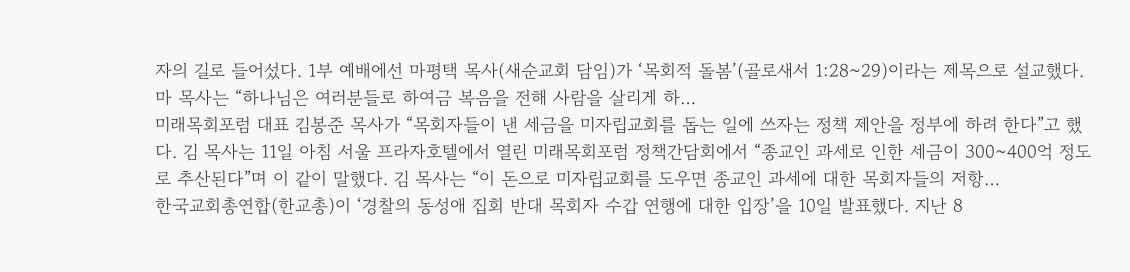자의 길로 들어섰다. 1부 예배에선 마평택 목사(새순교회 담임)가 ‘목회적 돌봄’(골로새서 1:28~29)이라는 제목으로 설교했다. 마 목사는 “하나님은 여러분들로 하여금 복음을 전해 사람을 살리게 하…
미래목회포럼 대표 김봉준 목사가 “목회자들이 낸 세금을 미자립교회를 돕는 일에 쓰자는 정책 제안을 정부에 하려 한다”고 했다. 김 목사는 11일 아침 서울 프라자호텔에서 열린 미래목회포럼 정책간담회에서 “종교인 과세로 인한 세금이 300~400억 정도로 추산된다”며 이 같이 말했다. 김 목사는 “이 돈으로 미자립교회를 도우면 종교인 과세에 대한 목회자들의 저항…
한국교회총연합(한교총)이 ‘경찰의 동성애 집회 반대 목회자 수갑 연행에 대한 입장’을 10일 발표했다. 지난 8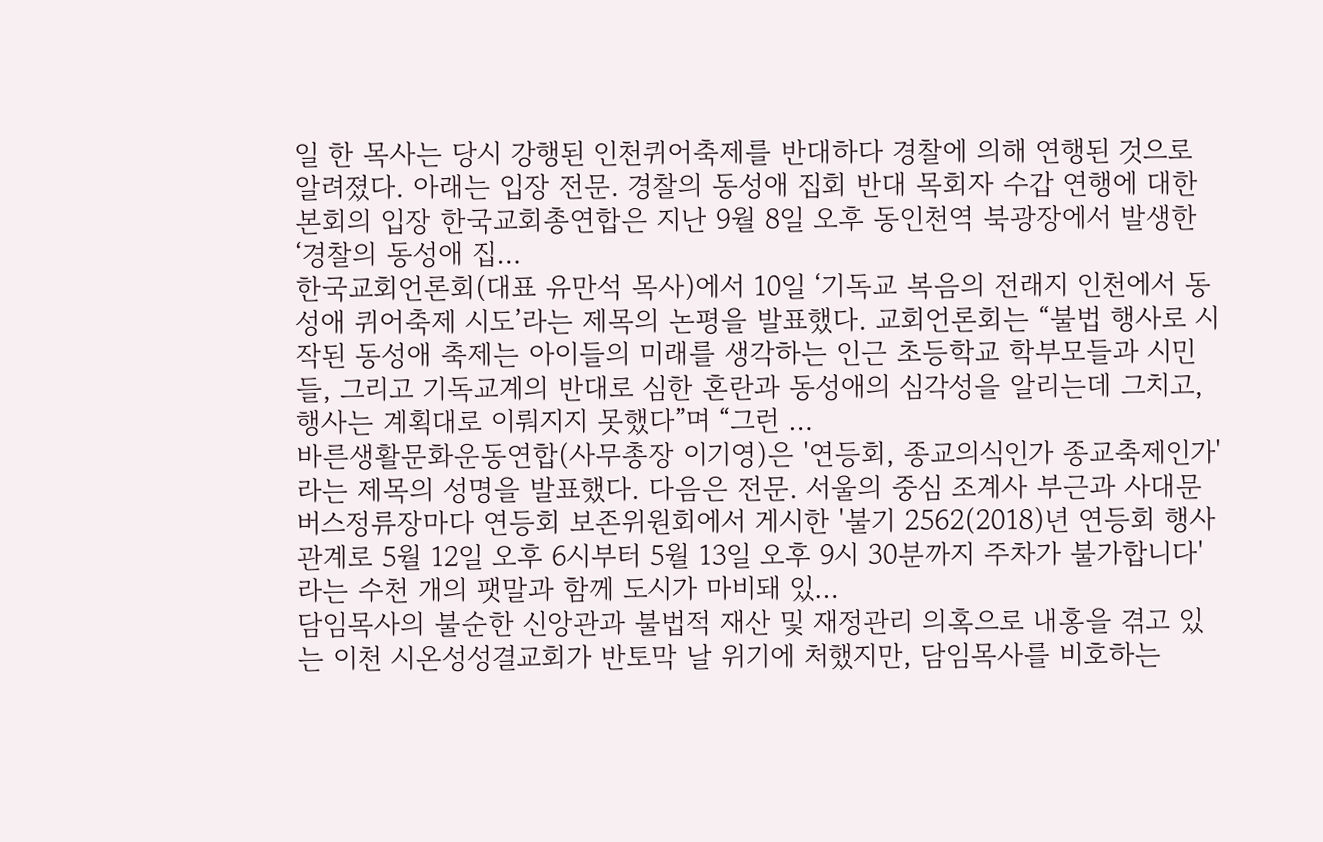일 한 목사는 당시 강행된 인천퀴어축제를 반대하다 경찰에 의해 연행된 것으로 알려졌다. 아래는 입장 전문. 경찰의 동성애 집회 반대 목회자 수갑 연행에 대한 본회의 입장 한국교회총연합은 지난 9월 8일 오후 동인천역 북광장에서 발생한 ‘경찰의 동성애 집…
한국교회언론회(대표 유만석 목사)에서 10일 ‘기독교 복음의 전래지 인천에서 동성애 퀴어축제 시도’라는 제목의 논평을 발표했다. 교회언론회는 “불법 행사로 시작된 동성애 축제는 아이들의 미래를 생각하는 인근 초등학교 학부모들과 시민들, 그리고 기독교계의 반대로 심한 혼란과 동성애의 심각성을 알리는데 그치고, 행사는 계획대로 이뤄지지 못했다”며 “그런 …
바른생활문화운동연합(사무총장 이기영)은 '연등회, 종교의식인가 종교축제인가'라는 제목의 성명을 발표했다. 다음은 전문. 서울의 중심 조계사 부근과 사대문 버스정류장마다 연등회 보존위원회에서 게시한 '불기 2562(2018)년 연등회 행사관계로 5월 12일 오후 6시부터 5월 13일 오후 9시 30분까지 주차가 불가합니다'라는 수천 개의 팻말과 함께 도시가 마비돼 있…
담임목사의 불순한 신앙관과 불법적 재산 및 재정관리 의혹으로 내홍을 겪고 있는 이천 시온성성결교회가 반토막 날 위기에 처했지만, 담임목사를 비호하는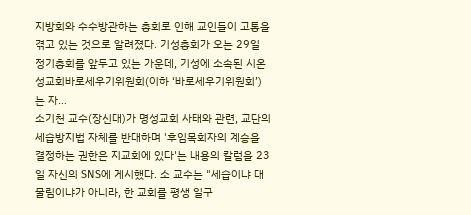지방회와 수수방관하는 총회로 인해 교인들이 고통을 겪고 있는 것으로 알려졌다. 기성총회가 오는 29일 정기총회를 앞두고 있는 가운데, 기성에 소속된 시온성교회바로세우기위원회(이하 ‘바로세우기위원회’)는 자…
소기천 교수(장신대)가 명성교회 사태와 관련, 교단의 세습방지법 자체를 반대하며 '후임목회자의 계승을 결정하는 권한은 지교회에 있다'는 내용의 칼럼을 23일 자신의 SNS에 게시했다. 소 교수는 "세습이냐 대물림이냐가 아니라, 한 교회를 평생 일구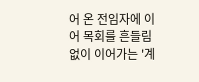어 온 전임자에 이어 목회를 흔들림 없이 이어가는 '계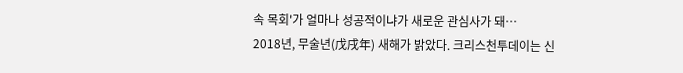속 목회'가 얼마나 성공적이냐가 새로운 관심사가 돼…
2018년, 무술년(戊戌年) 새해가 밝았다. 크리스천투데이는 신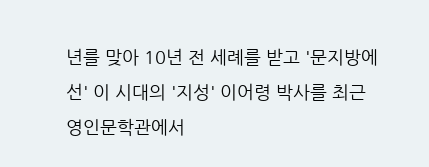년를 맞아 10년 전 세례를 받고 '문지방에 선' 이 시대의 '지성' 이어령 박사를 최근 영인문학관에서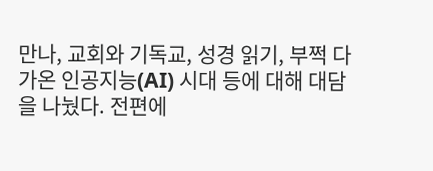만나, 교회와 기독교, 성경 읽기, 부쩍 다가온 인공지능(AI) 시대 등에 대해 대담을 나눴다. 전편에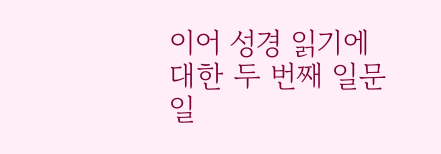이어 성경 읽기에 대한 두 번째 일문일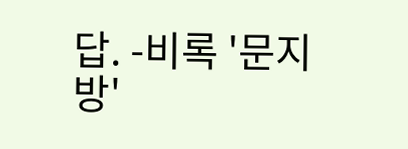답. -비록 '문지방'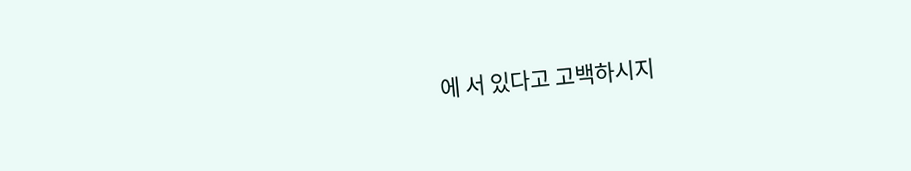에 서 있다고 고백하시지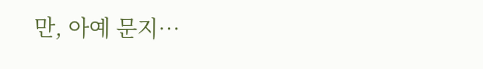만, 아예 문지…